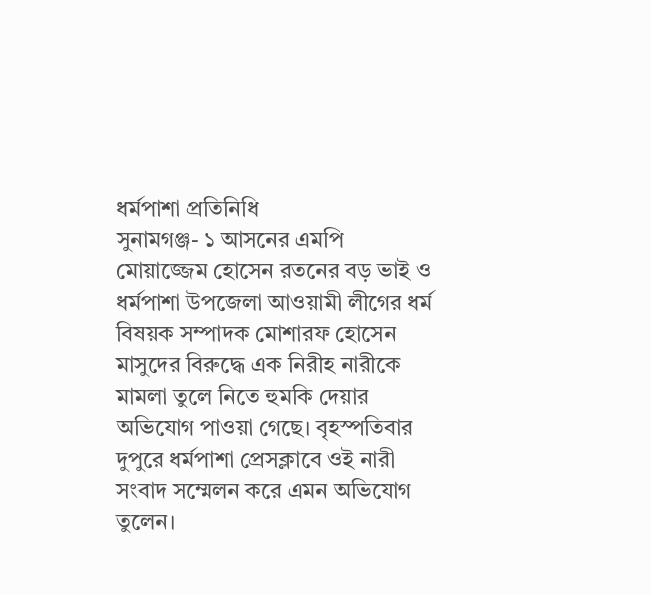ধর্মপাশা প্রতিনিধি
সুনামগঞ্জ- ১ আসনের এমপি মোয়াজ্জেম হোসেন রতনের বড় ভাই ও ধর্মপাশা উপজেলা আওয়ামী লীগের ধর্ম বিষয়ক সম্পাদক মোশারফ হোসেন মাসুদের বিরুদ্ধে এক নিরীহ নারীকে মামলা তুলে নিতে হুমকি দেয়ার অভিযোগ পাওয়া গেছে। বৃহস্পতিবার দুপুরে ধর্মপাশা প্রেসক্লাবে ওই নারী সংবাদ সম্মেলন করে এমন অভিযোগ তুলেন।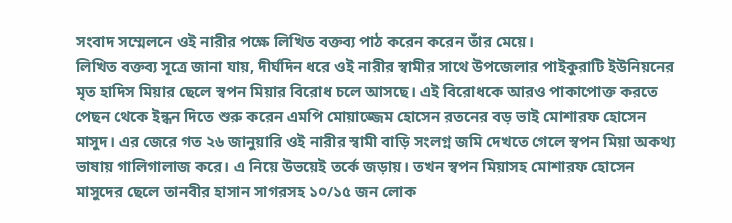সংবাদ সম্মেলনে ওই নারীর পক্ষে লিখিত বক্তব্য পাঠ করেন করেন তাঁর মেয়ে।
লিখিত বক্তব্য সূত্রে জানা যায়, দীর্ঘদিন ধরে ওই নারীর স্বামীর সাথে উপজেলার পাইকুরাটি ইউনিয়নের মৃত হাদিস মিয়ার ছেলে স্বপন মিয়ার বিরোধ চলে আসছে। এই বিরোধকে আরও পাকাপোক্ত করতে পেছন থেকে ইন্ধন দিতে শুরু করেন এমপি মোয়াজ্জেম হোসেন রতনের বড় ভাই মোশারফ হোসেন মাসুদ। এর জেরে গত ২৬ জানুয়ারি ওই নারীর স্বামী বাড়ি সংলগ্ন জমি দেখতে গেলে স্বপন মিয়া অকথ্য ভাষায় গালিগালাজ করে। এ নিয়ে উভয়েই তর্কে জড়ায়। তখন স্বপন মিয়াসহ মোশারফ হোসেন মাসুদের ছেলে তানবীর হাসান সাগরসহ ১০/১৫ জন লোক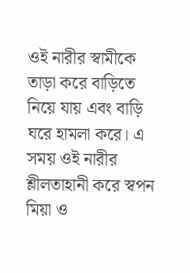ওই নারীর স্বামীকে তাড়া করে বাড়িতে নিয়ে যায় এবং বাড়ি ঘরে হামলা করে। এ সময় ওই নারীর শ্লীলতাহানী করে স্বপন মিয়া ও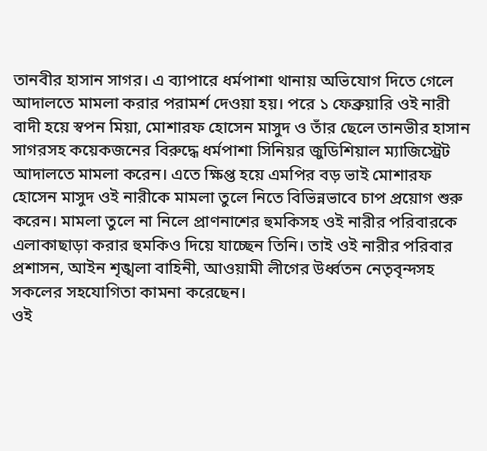তানবীর হাসান সাগর। এ ব্যাপারে ধর্মপাশা থানায় অভিযোগ দিতে গেলে আদালতে মামলা করার পরামর্শ দেওয়া হয়। পরে ১ ফেব্রুয়ারি ওই নারী বাদী হয়ে স্বপন মিয়া, মোশারফ হোসেন মাসুদ ও তাঁর ছেলে তানভীর হাসান সাগরসহ কয়েকজনের বিরুদ্ধে ধর্মপাশা সিনিয়র জুডিশিয়াল ম্যাজিস্ট্রেট আদালতে মামলা করেন। এতে ক্ষিপ্ত হয়ে এমপির বড় ভাই মোশারফ হোসেন মাসুদ ওই নারীকে মামলা তুলে নিতে বিভিন্নভাবে চাপ প্রয়োগ শুরু করেন। মামলা তুলে না নিলে প্রাণনাশের হুমকিসহ ওই নারীর পরিবারকে এলাকাছাড়া করার হুমকিও দিয়ে যাচ্ছেন তিনি। তাই ওই নারীর পরিবার প্রশাসন, আইন শৃঙ্খলা বাহিনী, আওয়ামী লীগের উর্ধ্বতন নেতৃবৃন্দসহ সকলের সহযোগিতা কামনা করেছেন।
ওই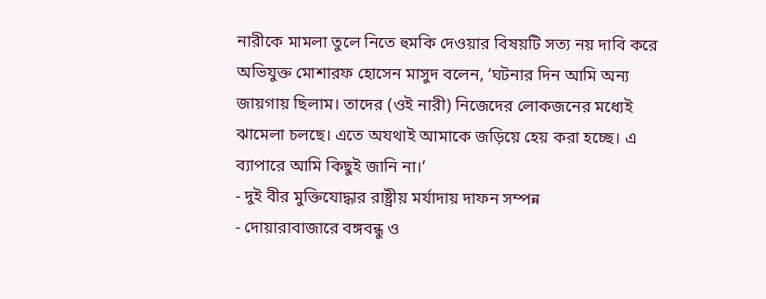নারীকে মামলা তুলে নিতে হুমকি দেওয়ার বিষয়টি সত্য নয় দাবি করে অভিযুক্ত মোশারফ হোসেন মাসুদ বলেন, ‘ঘটনার দিন আমি অন্য জায়গায় ছিলাম। তাদের (ওই নারী) নিজেদের লোকজনের মধ্যেই ঝামেলা চলছে। এতে অযথাই আমাকে জড়িয়ে হেয় করা হচ্ছে। এ ব্যাপারে আমি কিছুই জানি না।’
- দুই বীর মুক্তিযোদ্ধার রাষ্ট্রীয় মর্যাদায় দাফন সম্পন্ন
- দোয়ারাবাজারে বঙ্গবন্ধু ও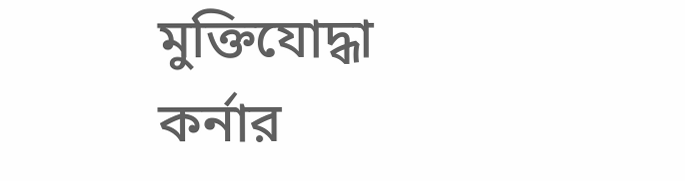মুক্তিযোদ্ধা কর্নার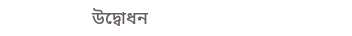উদ্বোধন